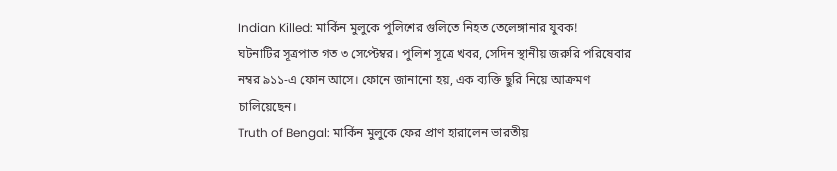Indian Killed: মার্কিন মুলুকে পুলিশের গুলিতে নিহত তেলেঙ্গানার যুবক!
ঘটনাটির সূত্রপাত গত ৩ সেপ্টেম্বর। পুলিশ সূত্রে খবর, সেদিন স্থানীয় জরুরি পরিষেবার নম্বর ৯১১-এ ফোন আসে। ফোনে জানানো হয়, এক ব্যক্তি ছুরি নিয়ে আক্রমণ চালিয়েছেন।
Truth of Bengal: মার্কিন মুলুকে ফের প্রাণ হারালেন ভারতীয়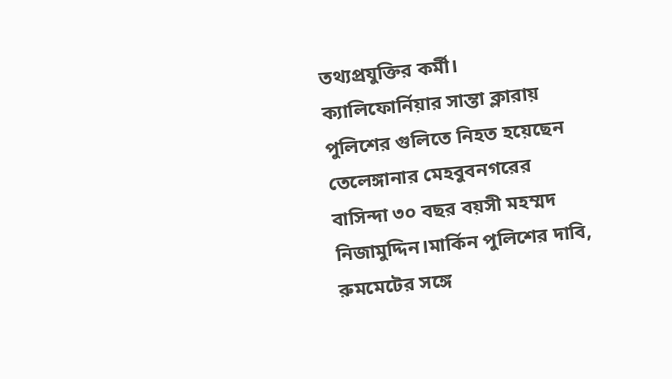তথ্যপ্রযুক্তির কর্মী। ক্যালিফোর্নিয়ার সান্তা ক্লারায় পুলিশের গুলিতে নিহত হয়েছেন তেলেঙ্গানার মেহবুবনগরের বাসিন্দা ৩০ বছর বয়সী মহম্মদ নিজামুদ্দিন।মার্কিন পুলিশের দাবি, রুমমেটের সঙ্গে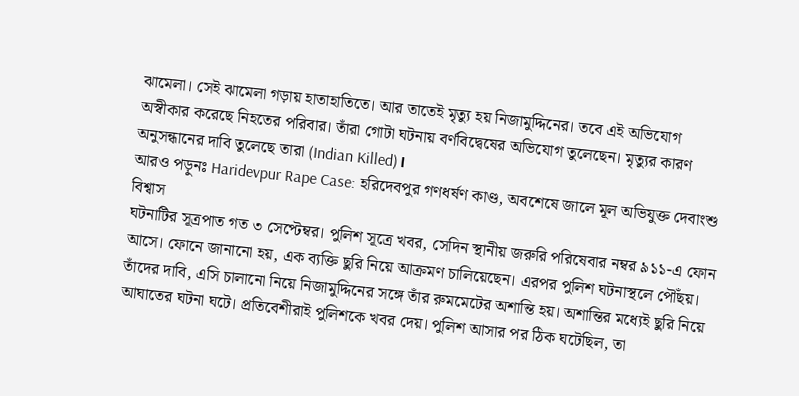ঝামেলা। সেই ঝামেলা গড়ায় হাতাহাতিতে। আর তাতেই মৃত্যু হয় নিজামুদ্দিনের। তবে এই অভিযোগ অস্বীকার করেছে নিহতের পরিবার। তাঁরা গোটা ঘটনায় বর্ণবিদ্বেষের অভিযোগ তুলেছেন। মৃত্যুর কারণ অনুসন্ধানের দাবি তুলেছে তারা (Indian Killed)।
আরও পড়ুনঃ Haridevpur Rape Case: হরিদেবপুর গণধর্ষণ কাণ্ড, অবশেষে জালে মূল অভিযুক্ত দেবাংশু বিশ্বাস
ঘটনাটির সূত্রপাত গত ৩ সেপ্টেম্বর। পুলিশ সূত্রে খবর, সেদিন স্থানীয় জরুরি পরিষেবার নম্বর ৯১১-এ ফোন আসে। ফোনে জানানো হয়, এক ব্যক্তি ছুরি নিয়ে আক্রমণ চালিয়েছেন। এরপর পুলিশ ঘটনাস্থলে পৌঁছয়। তাঁদের দাবি, এসি চালানো নিয়ে নিজামুদ্দিনের সঙ্গে তাঁর রুমমেটের অশান্তি হয়। অশান্তির মধ্যেই ছুরি নিয়ে আঘাতের ঘটনা ঘটে। প্রতিবেশীরাই পুলিশকে খবর দেয়। পুলিশ আসার পর ঠিক ঘটেছিল, তা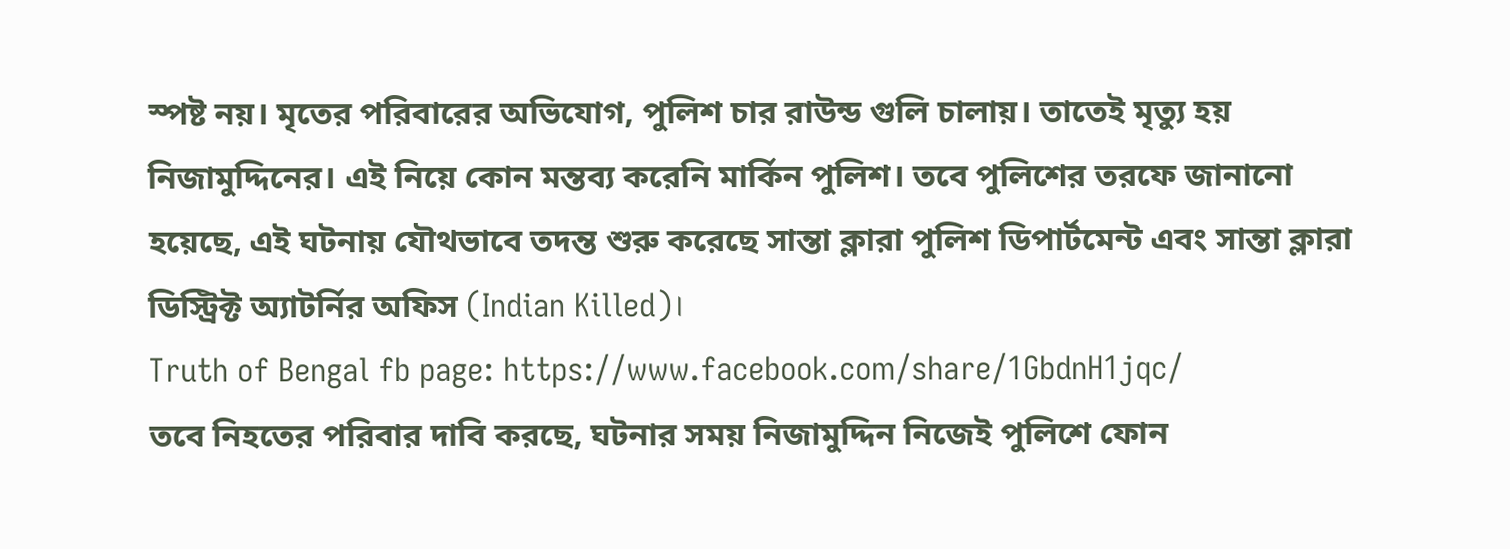স্পষ্ট নয়। মৃতের পরিবারের অভিযোগ, পুলিশ চার রাউন্ড গুলি চালায়। তাতেই মৃত্যু হয় নিজামুদ্দিনের। এই নিয়ে কোন মন্তব্য করেনি মার্কিন পুলিশ। তবে পুলিশের তরফে জানানো হয়েছে, এই ঘটনায় যৌথভাবে তদন্ত শুরু করেছে সান্তা ক্লারা পুলিশ ডিপার্টমেন্ট এবং সান্তা ক্লারা ডিস্ট্রিক্ট অ্যাটর্নির অফিস (Indian Killed)।
Truth of Bengal fb page: https://www.facebook.com/share/1GbdnH1jqc/
তবে নিহতের পরিবার দাবি করছে, ঘটনার সময় নিজামুদ্দিন নিজেই পুলিশে ফোন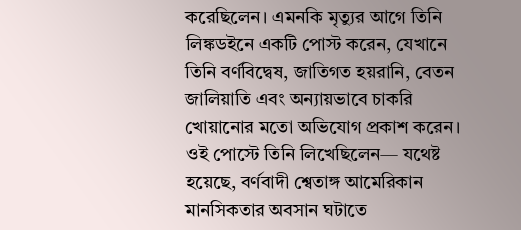করেছিলেন। এমনকি মৃত্যুর আগে তিনি লিঙ্কডইনে একটি পোস্ট করেন, যেখানে তিনি বর্ণবিদ্বেষ, জাতিগত হয়রানি, বেতন জালিয়াতি এবং অন্যায়ভাবে চাকরি খোয়ানোর মতো অভিযোগ প্রকাশ করেন। ওই পোস্টে তিনি লিখেছিলেন— যথেষ্ট হয়েছে, বর্ণবাদী শ্বেতাঙ্গ আমেরিকান মানসিকতার অবসান ঘটাতে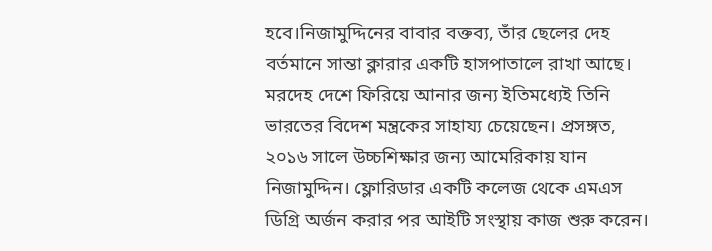হবে।নিজামুদ্দিনের বাবার বক্তব্য, তাঁর ছেলের দেহ বর্তমানে সান্তা ক্লারার একটি হাসপাতালে রাখা আছে। মরদেহ দেশে ফিরিয়ে আনার জন্য ইতিমধ্যেই তিনি ভারতের বিদেশ মন্ত্রকের সাহায্য চেয়েছেন। প্রসঙ্গত, ২০১৬ সালে উচ্চশিক্ষার জন্য আমেরিকায় যান নিজামুদ্দিন। ফ্লোরিডার একটি কলেজ থেকে এমএস ডিগ্রি অর্জন করার পর আইটি সংস্থায় কাজ শুরু করেন।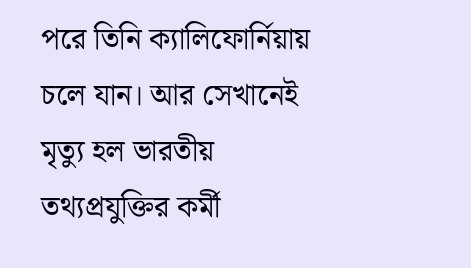পরে তিনি ক্যালিফোর্নিয়ায় চলে যান। আর সেখানেই মৃত্যু হল ভারতীয় তথ্যপ্রযুক্তির কর্মী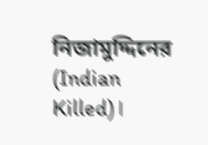নিজামুদ্দিনের (Indian Killed)।